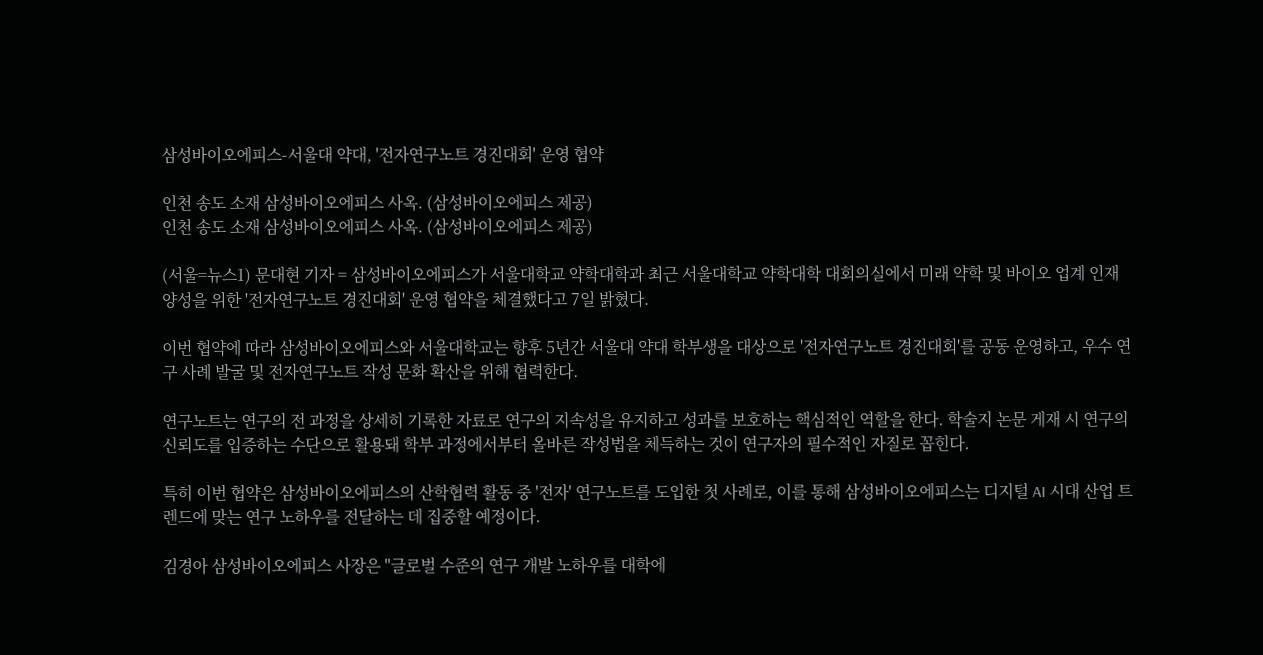삼성바이오에피스-서울대 약대, '전자연구노트 경진대회' 운영 협약

인천 송도 소재 삼성바이오에피스 사옥. (삼성바이오에피스 제공)
인천 송도 소재 삼성바이오에피스 사옥. (삼성바이오에피스 제공)

(서울=뉴스1) 문대현 기자 = 삼성바이오에피스가 서울대학교 약학대학과 최근 서울대학교 약학대학 대회의실에서 미래 약학 및 바이오 업계 인재 양성을 위한 '전자연구노트 경진대회' 운영 협약을 체결했다고 7일 밝혔다.

이번 협약에 따라 삼성바이오에피스와 서울대학교는 향후 5년간 서울대 약대 학부생을 대상으로 '전자연구노트 경진대회'를 공동 운영하고, 우수 연구 사례 발굴 및 전자연구노트 작성 문화 확산을 위해 협력한다.

연구노트는 연구의 전 과정을 상세히 기록한 자료로 연구의 지속성을 유지하고 성과를 보호하는 핵심적인 역할을 한다. 학술지 논문 게재 시 연구의 신뢰도를 입증하는 수단으로 활용돼 학부 과정에서부터 올바른 작성법을 체득하는 것이 연구자의 필수적인 자질로 꼽힌다.

특히 이번 협약은 삼성바이오에피스의 산학협력 활동 중 '전자' 연구노트를 도입한 첫 사례로, 이를 통해 삼성바이오에피스는 디지털 AI 시대 산업 트렌드에 맞는 연구 노하우를 전달하는 데 집중할 예정이다.

김경아 삼성바이오에피스 사장은 "글로벌 수준의 연구 개발 노하우를 대학에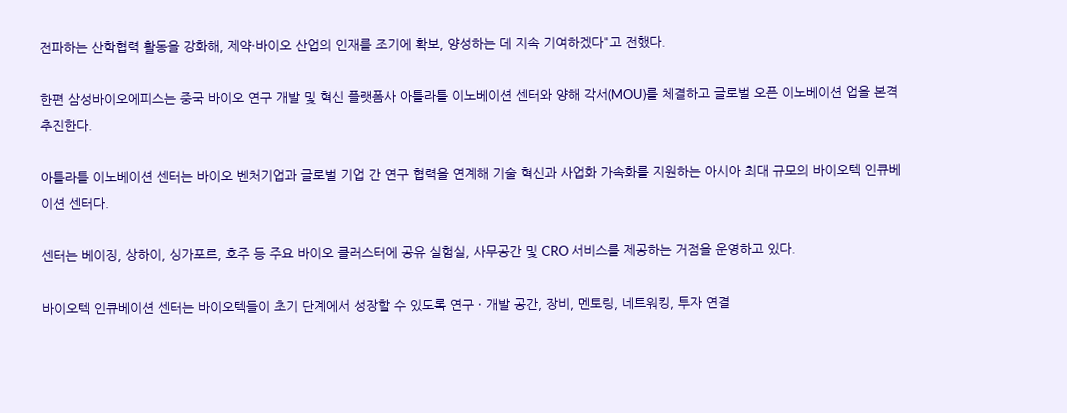전파하는 산학협력 활동을 강화해, 제약·바이오 산업의 인재를 조기에 확보, 양성하는 데 지속 기여하겠다"고 전했다.

한편 삼성바이오에피스는 중국 바이오 연구 개발 및 혁신 플랫폼사 아틀라틀 이노베이션 센터와 양해 각서(MOU)를 체결하고 글로벌 오픈 이노베이션 업을 본격 추진한다.

아틀라틀 이노베이션 센터는 바이오 벤처기업과 글로벌 기업 간 연구 협력을 연계해 기술 혁신과 사업화 가속화를 지원하는 아시아 최대 규모의 바이오텍 인큐베이션 센터다.

센터는 베이징, 상하이, 싱가포르, 호주 등 주요 바이오 클러스터에 공유 실험실, 사무공간 및 CRO 서비스를 제공하는 거점을 운영하고 있다.

바이오텍 인큐베이션 센터는 바이오텍들이 초기 단계에서 성장할 수 있도록 연구 · 개발 공간, 장비, 멘토링, 네트워킹, 투자 연결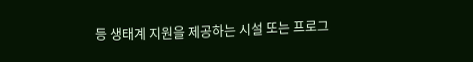등 생태계 지원을 제공하는 시설 또는 프로그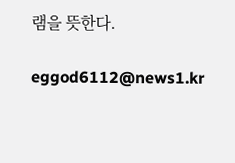램을 뜻한다.

eggod6112@news1.kr